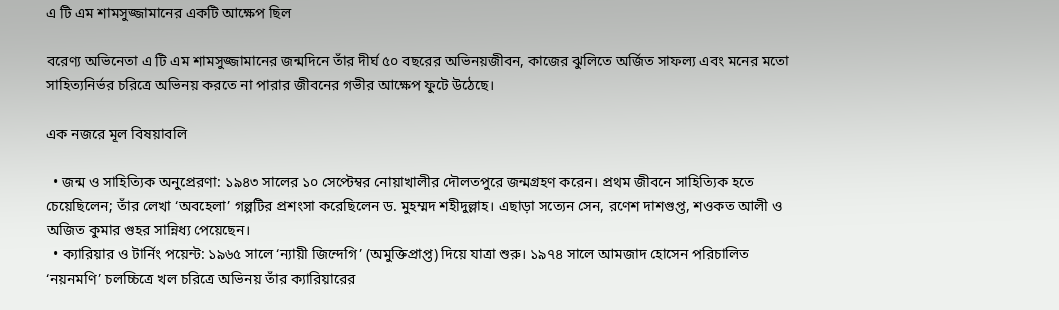এ টি এম শামসুজ্জামানের একটি আক্ষেপ ছিল

বরেণ্য অভিনেতা এ টি এম শামসুজ্জামানের জন্মদিনে তাঁর দীর্ঘ ৫০ বছরের অভিনয়জীবন, কাজের ঝুলিতে অর্জিত সাফল্য এবং মনের মতো সাহিত্যনির্ভর চরিত্রে অভিনয় করতে না পারার জীবনের গভীর আক্ষেপ ফুটে উঠেছে।

এক নজরে মূল বিষয়াবলি

  • জন্ম ও সাহিত্যিক অনুপ্রেরণা: ১৯৪৩ সালের ১০ সেপ্টেম্বর নোয়াখালীর দৌলতপুরে জন্মগ্রহণ করেন। প্রথম জীবনে সাহিত্যিক হতে চেয়েছিলেন; তাঁর লেখা ‘অবহেলা’ গল্পটির প্রশংসা করেছিলেন ড. মুহম্মদ শহীদুল্লাহ। এছাড়া সত্যেন সেন, রণেশ দাশগুপ্ত, শওকত আলী ও অজিত কুমার গুহর সান্নিধ্য পেয়েছেন।
  • ক্যারিয়ার ও টার্নিং পয়েন্ট: ১৯৬৫ সালে ‘ন্যায়ী জিন্দেগি’ (অমুক্তিপ্রাপ্ত) দিয়ে যাত্রা শুরু। ১৯৭৪ সালে আমজাদ হোসেন পরিচালিত ‘নয়নমণি’ চলচ্চিত্রে খল চরিত্রে অভিনয় তাঁর ক্যারিয়ারের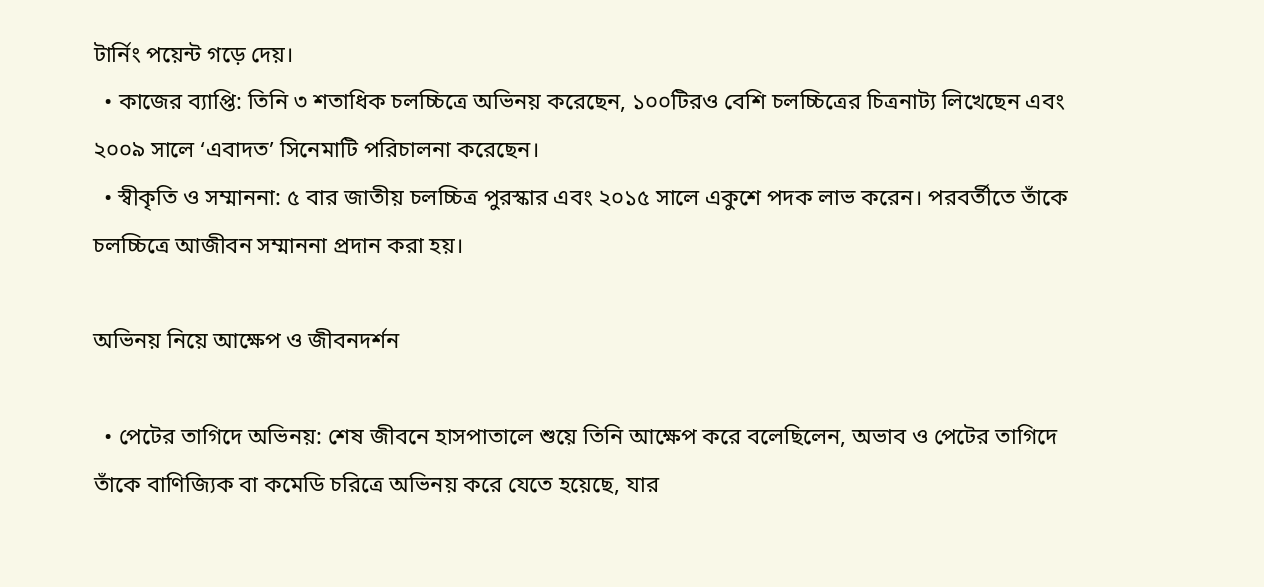টার্নিং পয়েন্ট গড়ে দেয়।
  • কাজের ব্যাপ্তি: তিনি ৩ শতাধিক চলচ্চিত্রে অভিনয় করেছেন, ১০০টিরও বেশি চলচ্চিত্রের চিত্রনাট্য লিখেছেন এবং ২০০৯ সালে ‘এবাদত’ সিনেমাটি পরিচালনা করেছেন।
  • স্বীকৃতি ও সম্মাননা: ৫ বার জাতীয় চলচ্চিত্র পুরস্কার এবং ২০১৫ সালে একুশে পদক লাভ করেন। পরবর্তীতে তাঁকে চলচ্চিত্রে আজীবন সম্মাননা প্রদান করা হয়।

অভিনয় নিয়ে আক্ষেপ ও জীবনদর্শন

  • পেটের তাগিদে অভিনয়: শেষ জীবনে হাসপাতালে শুয়ে তিনি আক্ষেপ করে বলেছিলেন, অভাব ও পেটের তাগিদে তাঁকে বাণিজ্যিক বা কমেডি চরিত্রে অভিনয় করে যেতে হয়েছে, যার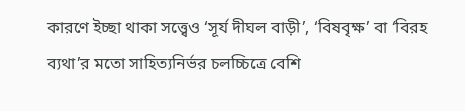কারণে ইচ্ছা থাকা সত্ত্বেও ‘সূর্য দীঘল বাড়ী’, ‘বিষবৃক্ষ’ বা ‘বিরহ ব্যথা’র মতো সাহিত্যনির্ভর চলচ্চিত্রে বেশি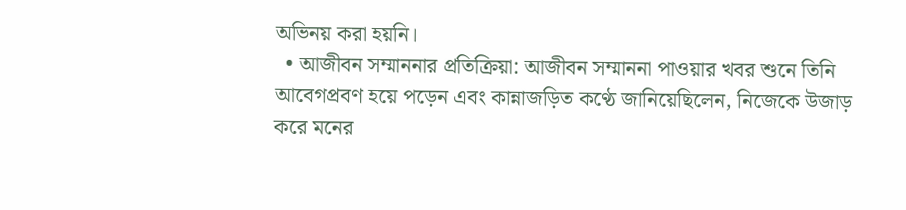অভিনয় করা হয়নি।
  • আজীবন সম্মাননার প্রতিক্রিয়া: আজীবন সম্মাননা পাওয়ার খবর শুনে তিনি আবেগপ্রবণ হয়ে পড়েন এবং কান্নাজড়িত কণ্ঠে জানিয়েছিলেন, নিজেকে উজাড় করে মনের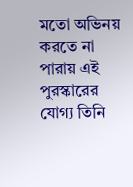মতো অভিনয় করতে না পারায় এই পুরস্কারের যোগ্য তিনি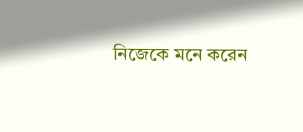নিজেকে মনে করেন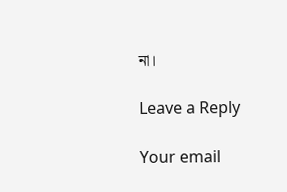না।

Leave a Reply

Your email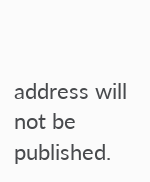address will not be published.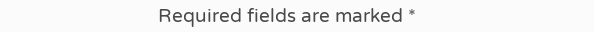Required fields are marked *